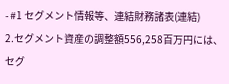- #1 セグメント情報等、連結財務諸表(連結)
2.セグメント資産の調整額556,258百万円には、セグ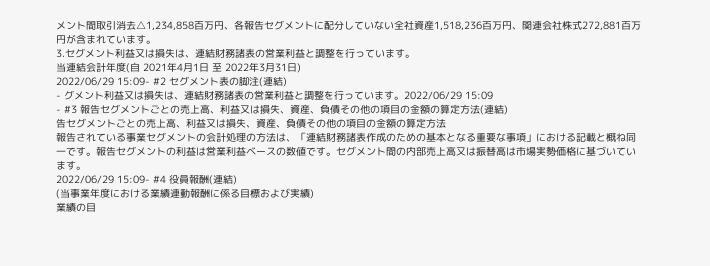メント間取引消去△1,234,858百万円、各報告セグメントに配分していない全社資産1,518,236百万円、関連会社株式272,881百万円が含まれています。
3.セグメント利益又は損失は、連結財務諸表の営業利益と調整を行っています。
当連結会計年度(自 2021年4月1日 至 2022年3月31日)
2022/06/29 15:09- #2 セグメント表の脚注(連結)
- グメント利益又は損失は、連結財務諸表の営業利益と調整を行っています。2022/06/29 15:09
- #3 報告セグメントごとの売上高、利益又は損失、資産、負債その他の項目の金額の算定方法(連結)
告セグメントごとの売上高、利益又は損失、資産、負債その他の項目の金額の算定方法
報告されている事業セグメントの会計処理の方法は、「連結財務諸表作成のための基本となる重要な事項」における記載と概ね同一です。報告セグメントの利益は営業利益ベースの数値です。セグメント間の内部売上高又は振替高は市場実勢価格に基づいています。
2022/06/29 15:09- #4 役員報酬(連結)
(当事業年度における業績連動報酬に係る目標および実績)
業績の目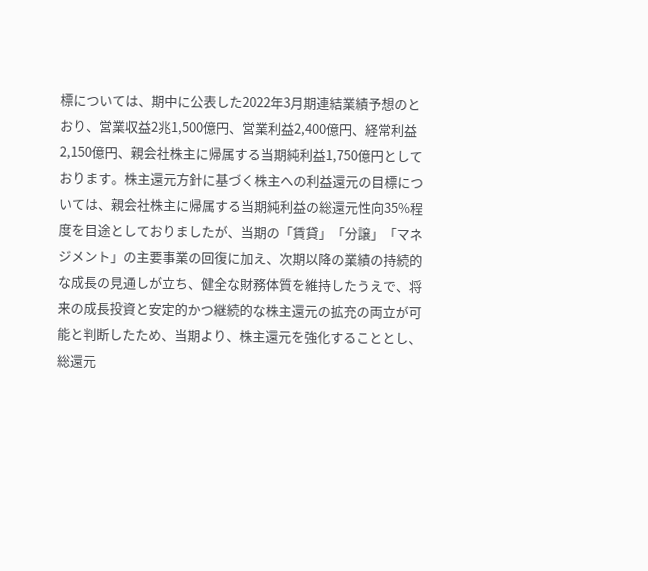標については、期中に公表した2022年3月期連結業績予想のとおり、営業収益2兆1,500億円、営業利益2,400億円、経常利益2,150億円、親会社株主に帰属する当期純利益1,750億円としております。株主還元方針に基づく株主への利益還元の目標については、親会社株主に帰属する当期純利益の総還元性向35%程度を目途としておりましたが、当期の「賃貸」「分譲」「マネジメント」の主要事業の回復に加え、次期以降の業績の持続的な成長の見通しが立ち、健全な財務体質を維持したうえで、将来の成長投資と安定的かつ継続的な株主還元の拡充の両立が可能と判断したため、当期より、株主還元を強化することとし、総還元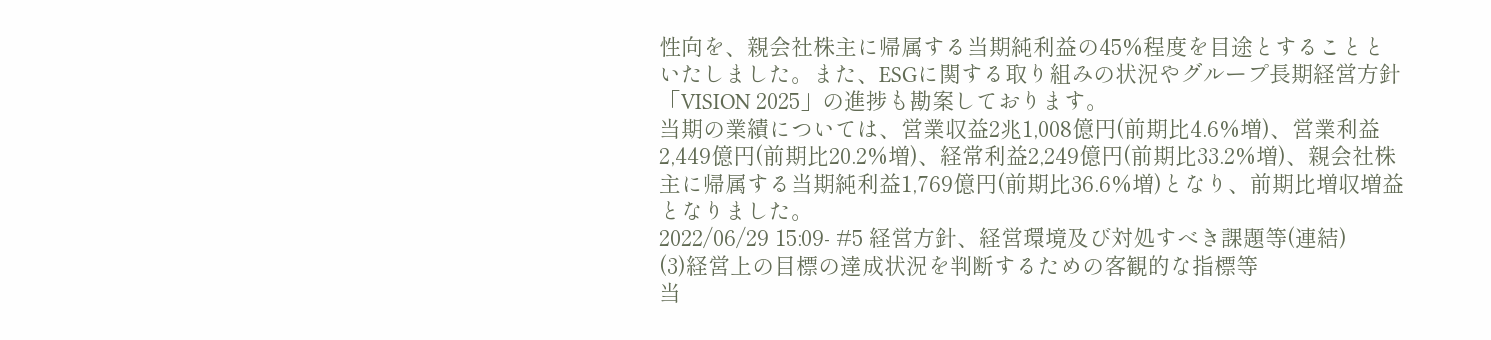性向を、親会社株主に帰属する当期純利益の45%程度を目途とすることといたしました。また、ESGに関する取り組みの状況やグループ長期経営方針「VISION 2025」の進捗も勘案しております。
当期の業績については、営業収益2兆1,008億円(前期比4.6%増)、営業利益2,449億円(前期比20.2%増)、経常利益2,249億円(前期比33.2%増)、親会社株主に帰属する当期純利益1,769億円(前期比36.6%増)となり、前期比増収増益となりました。
2022/06/29 15:09- #5 経営方針、経営環境及び対処すべき課題等(連結)
(3)経営上の目標の達成状況を判断するための客観的な指標等
当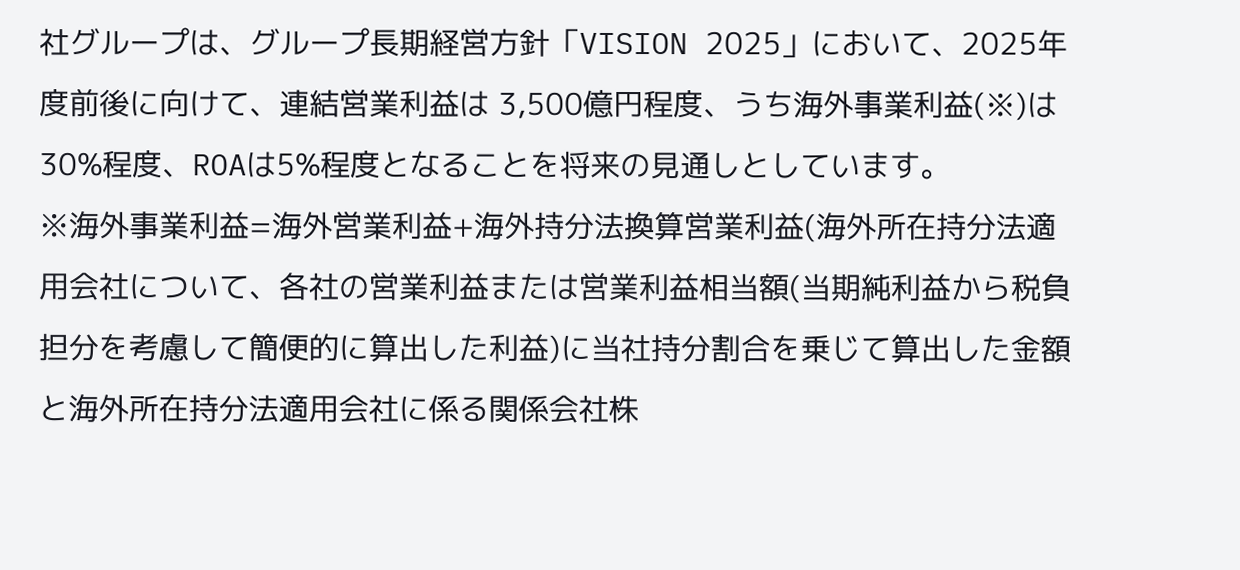社グループは、グループ長期経営方針「VISION 2025」において、2025年度前後に向けて、連結営業利益は 3,500億円程度、うち海外事業利益(※)は30%程度、ROAは5%程度となることを将来の見通しとしています。
※海外事業利益=海外営業利益+海外持分法換算営業利益(海外所在持分法適用会社について、各社の営業利益または営業利益相当額(当期純利益から税負担分を考慮して簡便的に算出した利益)に当社持分割合を乗じて算出した金額と海外所在持分法適用会社に係る関係会社株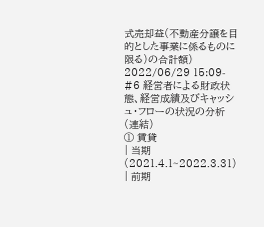式売却益(不動産分譲を目的とした事業に係るものに限る)の合計額)
2022/06/29 15:09- #6 経営者による財政状態、経営成績及びキャッシュ・フローの状況の分析(連結)
① 賃貸
| 当期(2021.4.1~2022.3.31) | 前期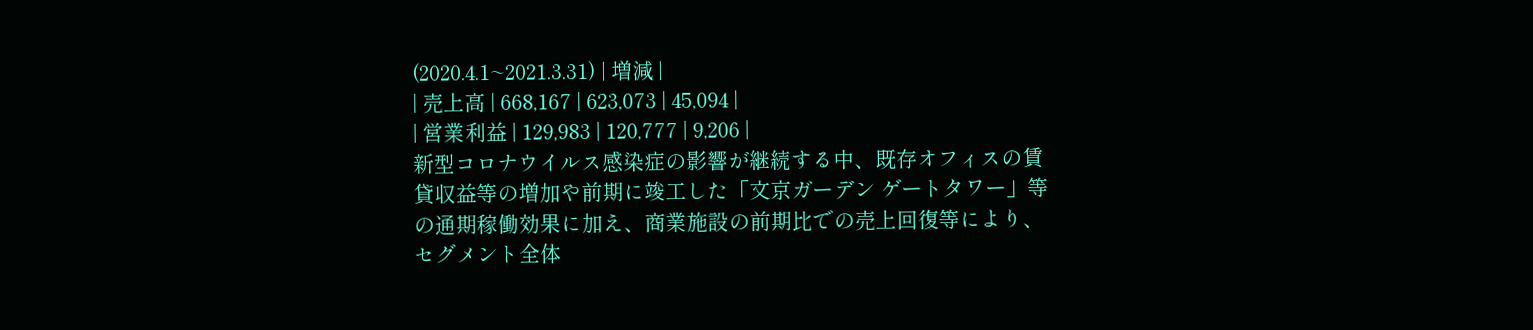(2020.4.1~2021.3.31) | 増減 |
| 売上高 | 668,167 | 623,073 | 45,094 |
| 営業利益 | 129,983 | 120,777 | 9,206 |
新型コロナウイルス感染症の影響が継続する中、既存オフィスの賃貸収益等の増加や前期に竣工した「文京ガーデン ゲートタワー」等の通期稼働効果に加え、商業施設の前期比での売上回復等により、セグメント全体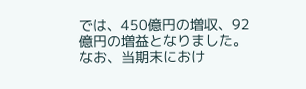では、450億円の増収、92億円の増益となりました。
なお、当期末におけ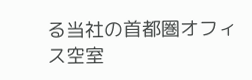る当社の首都圏オフィス空室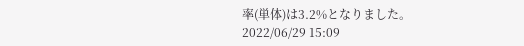率(単体)は3.2%となりました。
2022/06/29 15:09